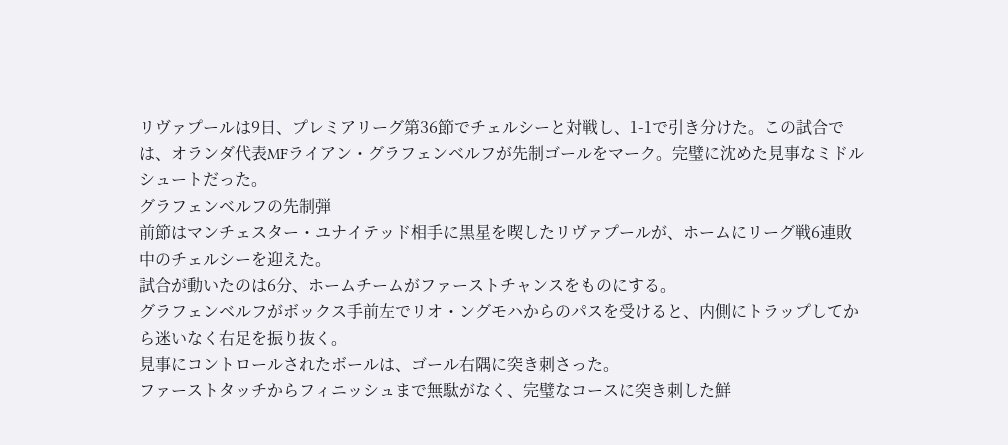リヴァプールは9日、プレミアリーグ第36節でチェルシーと対戦し、1-1で引き分けた。この試合では、オランダ代表MFライアン・グラフェンベルフが先制ゴールをマーク。完璧に沈めた見事なミドルシュートだった。
グラフェンベルフの先制弾
前節はマンチェスター・ユナイテッド相手に黒星を喫したリヴァプールが、ホームにリーグ戦6連敗中のチェルシーを迎えた。
試合が動いたのは6分、ホームチームがファーストチャンスをものにする。
グラフェンベルフがボックス手前左でリオ・ングモハからのパスを受けると、内側にトラップしてから迷いなく右足を振り抜く。
見事にコントロールされたボールは、ゴール右隅に突き刺さった。
ファーストタッチからフィニッシュまで無駄がなく、完璧なコースに突き刺した鮮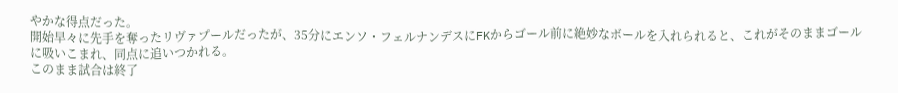やかな得点だった。
開始早々に先手を奪ったリヴァプールだったが、35分にエンソ・フェルナンデスにFKからゴール前に絶妙なボールを入れられると、これがそのままゴールに吸いこまれ、同点に追いつかれる。
このまま試合は終了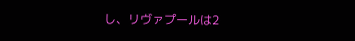し、リヴァプールは2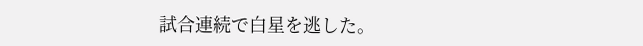試合連続で白星を逃した。